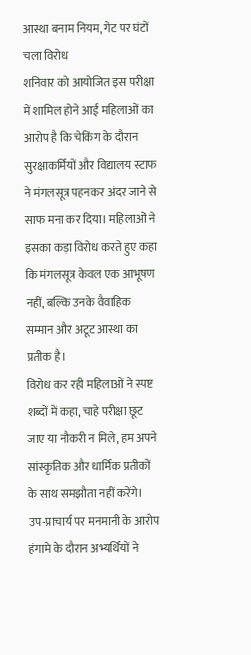आस्था बनाम नियम, गेट पर घंटों चला विरोध
शनिवार को आयोजित इस परीक्षा में शामिल होने आईं महिलाओं का आरोप है कि चेकिंग के दौरान सुरक्षाकर्मियों और विद्यालय स्टाफ ने मंगलसूत्र पहनकर अंदर जाने से साफ मना कर दिया। महिलाओं ने इसका कड़ा विरोध करते हुए कहा कि मंगलसूत्र केवल एक आभूषण नहीं, बल्कि उनके वैवाहिक सम्मान और अटूट आस्था का प्रतीक है।
विरोध कर रही महिलाओं ने स्पष्ट शब्दों में कहा, चाहे परीक्षा छूट जाए या नौकरी न मिले, हम अपने सांस्कृतिक और धार्मिक प्रतीकों के साथ समझौता नहीं करेंगे।
उप-प्राचार्य पर मनमानी के आरोप
हंगामे के दौरान अभ्यर्थियों ने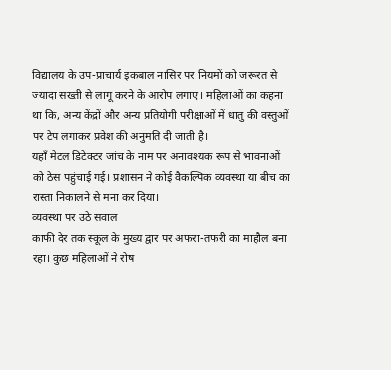विद्यालय के उप-प्राचार्य इकबाल नासिर पर नियमों को जरूरत से ज्यादा सख्ती से लागू करने के आरोप लगाए। महिलाओं का कहना था कि, अन्य केंद्रों और अन्य प्रतियोगी परीक्षाओं में धातु की वस्तुओं पर टेप लगाकर प्रवेश की अनुमति दी जाती है।
यहाँ मेटल डिटेक्टर जांच के नाम पर अनावश्यक रूप से भावनाओं को ठेस पहुंचाई गई। प्रशासन ने कोई वैकल्पिक व्यवस्था या बीच का रास्ता निकालने से मना कर दिया।
व्यवस्था पर उठे सवाल
काफी देर तक स्कूल के मुख्य द्वार पर अफरा-तफरी का माहौल बना रहा। कुछ महिलाओं ने रोष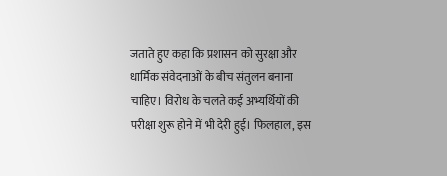जताते हुए कहा कि प्रशासन को सुरक्षा और धार्मिक संवेदनाओं के बीच संतुलन बनाना चाहिए। विरोध के चलते कई अभ्यर्थियों की परीक्षा शुरू होने में भी देरी हुई। फिलहाल, इस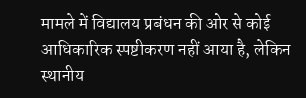मामले में विद्यालय प्रबंधन की ओर से कोई आधिकारिक स्पष्टीकरण नहीं आया है, लेकिन स्थानीय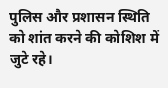पुलिस और प्रशासन स्थिति को शांत करने की कोशिश में जुटे रहे।